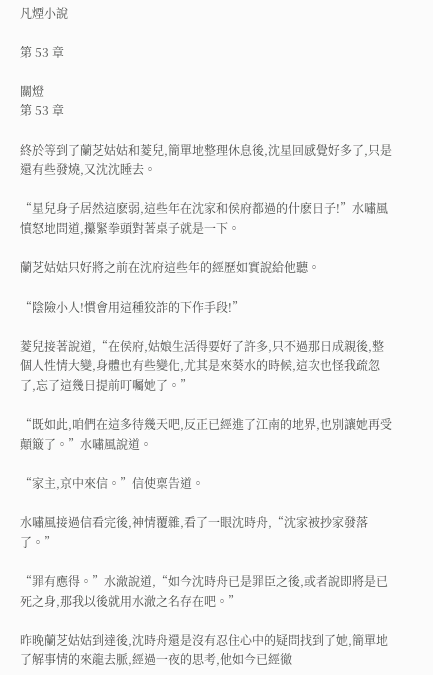凡煙小說

第 53 章

關燈
第 53 章

終於等到了蘭芝姑姑和菱兒,簡單地整理休息後,沈星回感覺好多了,只是還有些發燒,又沈沈睡去。

“星兒身子居然這麽弱,這些年在沈家和侯府都過的什麽日子!”水嘯風憤怒地問道,攥緊拳頭對著桌子就是一下。

蘭芝姑姑只好將之前在沈府這些年的經歷如實說給他聽。

“陰險小人!慣會用這種狡詐的下作手段!”

菱兒接著說道,“在侯府,姑娘生活得要好了許多,只不過那日成親後,整個人性情大變,身體也有些變化,尤其是來葵水的時候,這次也怪我疏忽了,忘了這幾日提前叮囑她了。”

“既如此,咱們在這多待幾天吧,反正已經進了江南的地界,也別讓她再受顛簸了。”水嘯風說道。

“家主,京中來信。”信使稟告道。

水嘯風接過信看完後,神情覆雜,看了一眼沈時舟,“沈家被抄家發落了。”

“罪有應得。”水澈說道,“如今沈時舟已是罪臣之後,或者說即將是已死之身,那我以後就用水澈之名存在吧。”

昨晚蘭芝姑姑到達後,沈時舟還是沒有忍住心中的疑問找到了她,簡單地了解事情的來龍去脈,經過一夜的思考,他如今已經徹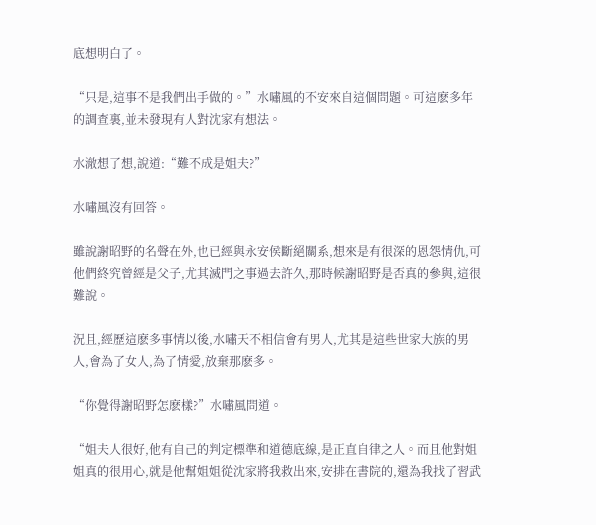底想明白了。

“只是,這事不是我們出手做的。”水嘯風的不安來自這個問題。可這麽多年的調查裏,並未發現有人對沈家有想法。

水澈想了想,說道:“難不成是姐夫?”

水嘯風沒有回答。

雖說謝昭野的名聲在外,也已經與永安侯斷絕關系,想來是有很深的恩怨情仇,可他們終究曾經是父子,尤其滅門之事過去許久,那時候謝昭野是否真的參與,這很難說。

況且,經歷這麽多事情以後,水嘯天不相信會有男人,尤其是這些世家大族的男人,會為了女人,為了情愛,放棄那麽多。

“你覺得謝昭野怎麽樣?”水嘯風問道。

“姐夫人很好,他有自己的判定標準和道德底線,是正直自律之人。而且他對姐姐真的很用心,就是他幫姐姐從沈家將我救出來,安排在書院的,還為我找了習武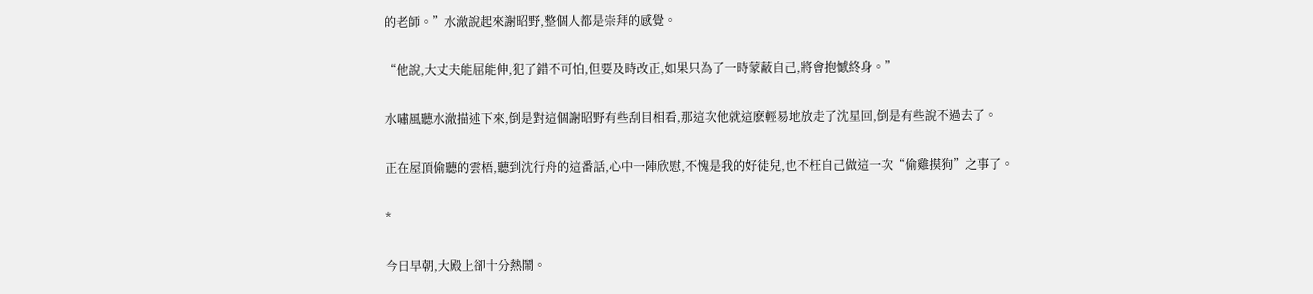的老師。”水澈說起來謝昭野,整個人都是崇拜的感覺。

“他說,大丈夫能屈能伸,犯了錯不可怕,但要及時改正,如果只為了一時蒙蔽自己,將會抱憾終身。”

水嘯風聽水澈描述下來,倒是對這個謝昭野有些刮目相看,那這次他就這麽輕易地放走了沈星回,倒是有些說不過去了。

正在屋頂偷聽的雲梧,聽到沈行舟的這番話,心中一陣欣慰,不愧是我的好徒兒,也不枉自己做這一次“偷雞摸狗”之事了。

*

今日早朝,大殿上卻十分熱鬧。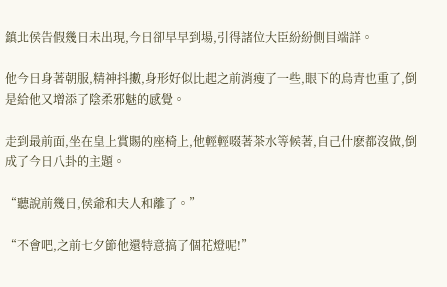鎮北侯告假幾日未出現,今日卻早早到場,引得諸位大臣紛紛側目端詳。

他今日身著朝服,精神抖擻,身形好似比起之前消瘦了一些,眼下的烏青也重了,倒是給他又增添了陰柔邪魅的感覺。

走到最前面,坐在皇上賞賜的座椅上,他輕輕啜著茶水等候著,自己什麽都沒做,倒成了今日八卦的主題。

“聽說前幾日,侯爺和夫人和離了。”

“不會吧,之前七夕節他還特意搞了個花燈呢!”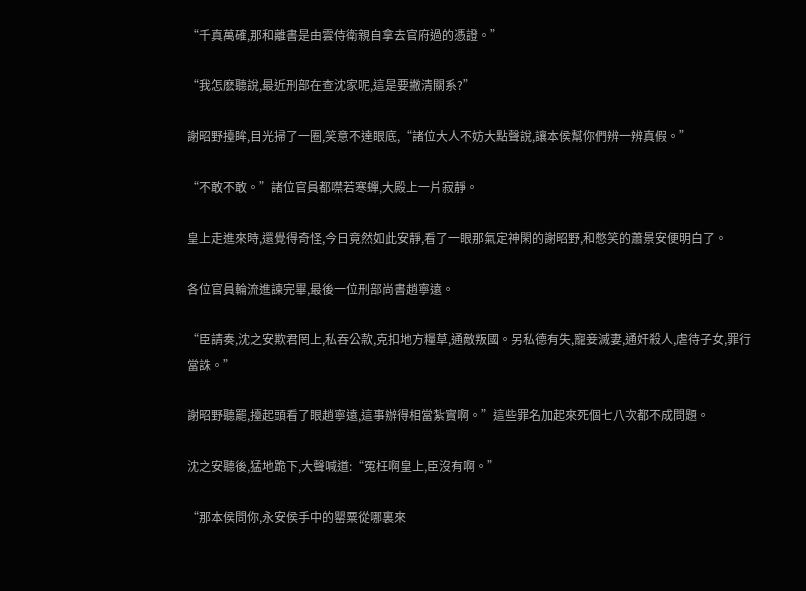“千真萬確,那和離書是由雲侍衛親自拿去官府過的憑證。”

“我怎麽聽說,最近刑部在查沈家呢,這是要撇清關系?”

謝昭野擡眸,目光掃了一圈,笑意不達眼底,“諸位大人不妨大點聲說,讓本侯幫你們辨一辨真假。”

“不敢不敢。”諸位官員都噤若寒蟬,大殿上一片寂靜。

皇上走進來時,還覺得奇怪,今日竟然如此安靜,看了一眼那氣定神閑的謝昭野,和憋笑的蕭景安便明白了。

各位官員輪流進諫完畢,最後一位刑部尚書趙寧遠。

“臣請奏,沈之安欺君罔上,私吞公款,克扣地方糧草,通敵叛國。另私德有失,寵妾滅妻,通奸殺人,虐待子女,罪行當誅。”

謝昭野聽罷,擡起頭看了眼趙寧遠,這事辦得相當紮實啊。”這些罪名加起來死個七八次都不成問題。

沈之安聽後,猛地跪下,大聲喊道:“冤枉啊皇上,臣沒有啊。”

“那本侯問你,永安侯手中的罌粟從哪裏來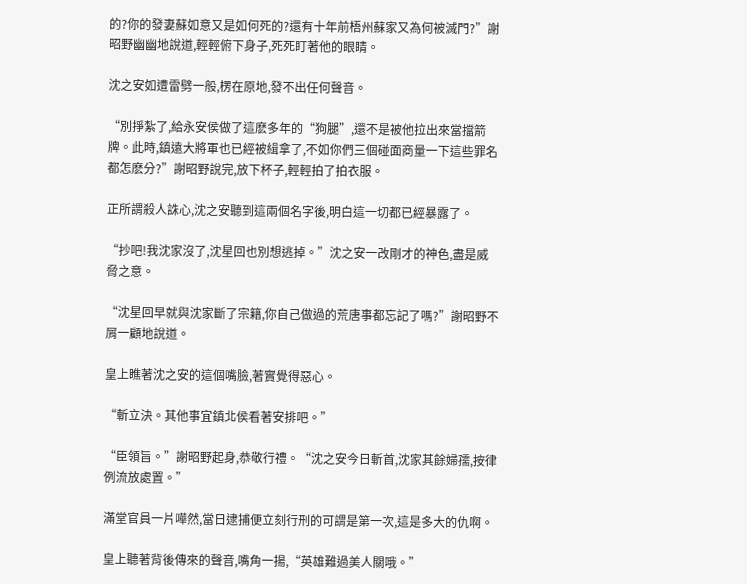的?你的發妻蘇如意又是如何死的?還有十年前梧州蘇家又為何被滅門?”謝昭野幽幽地說道,輕輕俯下身子,死死盯著他的眼睛。

沈之安如遭雷劈一般,楞在原地,發不出任何聲音。

“別掙紮了,給永安侯做了這麽多年的“狗腿”,還不是被他拉出來當擋箭牌。此時,鎮遠大將軍也已經被緝拿了,不如你們三個碰面商量一下這些罪名都怎麽分?”謝昭野說完,放下杯子,輕輕拍了拍衣服。

正所謂殺人誅心,沈之安聽到這兩個名字後,明白這一切都已經暴露了。

“抄吧!我沈家沒了,沈星回也別想逃掉。”沈之安一改剛才的神色,盡是威脅之意。

“沈星回早就與沈家斷了宗籍,你自己做過的荒唐事都忘記了嗎?”謝昭野不屑一顧地說道。

皇上瞧著沈之安的這個嘴臉,著實覺得惡心。

“斬立決。其他事宜鎮北侯看著安排吧。”

“臣領旨。”謝昭野起身,恭敬行禮。“沈之安今日斬首,沈家其餘婦孺,按律例流放處置。”

滿堂官員一片嘩然,當日逮捕便立刻行刑的可謂是第一次,這是多大的仇啊。

皇上聽著背後傳來的聲音,嘴角一揚,“英雄難過美人關哦。”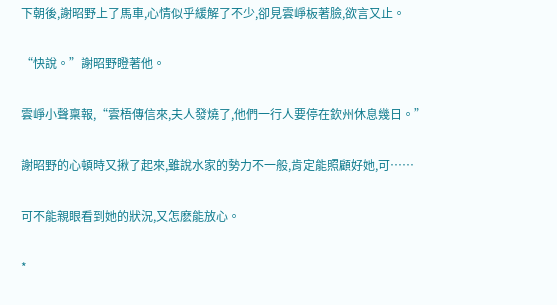下朝後,謝昭野上了馬車,心情似乎緩解了不少,卻見雲崢板著臉,欲言又止。

“快說。”謝昭野瞪著他。

雲崢小聲稟報,“雲梧傳信來,夫人發燒了,他們一行人要停在欽州休息幾日。”

謝昭野的心頓時又揪了起來,雖說水家的勢力不一般,肯定能照顧好她,可……

可不能親眼看到她的狀況,又怎麽能放心。

*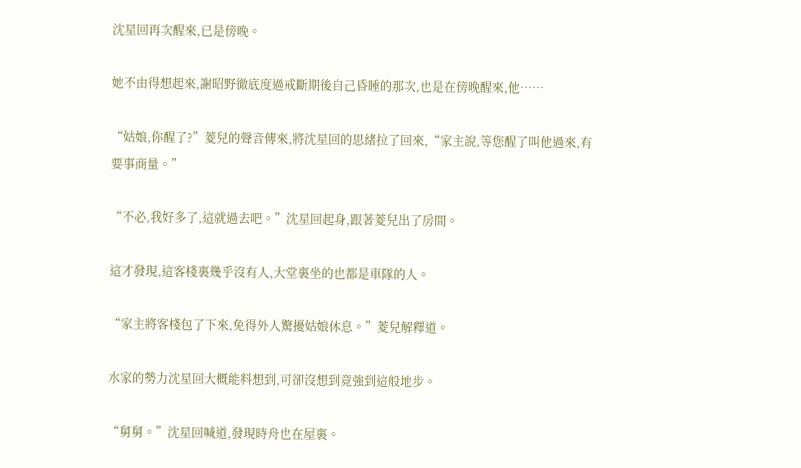沈星回再次醒來,已是傍晚。

她不由得想起來,謝昭野徹底度過戒斷期後自己昏睡的那次,也是在傍晚醒來,他……

“姑娘,你醒了?”菱兒的聲音傳來,將沈星回的思緒拉了回來,“家主說,等您醒了叫他過來,有要事商量。”

“不必,我好多了,這就過去吧。”沈星回起身,跟著菱兒出了房間。

這才發現,這客棧裏幾乎沒有人,大堂裏坐的也都是車隊的人。

“家主將客棧包了下來,免得外人驚擾姑娘休息。”菱兒解釋道。

水家的勢力沈星回大概能料想到,可卻沒想到竟強到這般地步。

“舅舅。”沈星回喊道,發現時舟也在屋裏。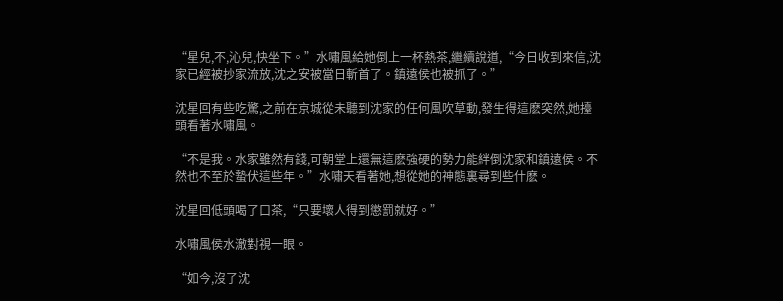“星兒,不,沁兒,快坐下。”水嘯風給她倒上一杯熱茶,繼續說道,“今日收到來信,沈家已經被抄家流放,沈之安被當日斬首了。鎮遠侯也被抓了。”

沈星回有些吃驚,之前在京城從未聽到沈家的任何風吹草動,發生得這麽突然,她擡頭看著水嘯風。

“不是我。水家雖然有錢,可朝堂上還無這麽強硬的勢力能絆倒沈家和鎮遠侯。不然也不至於蟄伏這些年。”水嘯天看著她,想從她的神態裏尋到些什麽。

沈星回低頭喝了口茶,“只要壞人得到懲罰就好。”

水嘯風侯水澈對視一眼。

“如今,沒了沈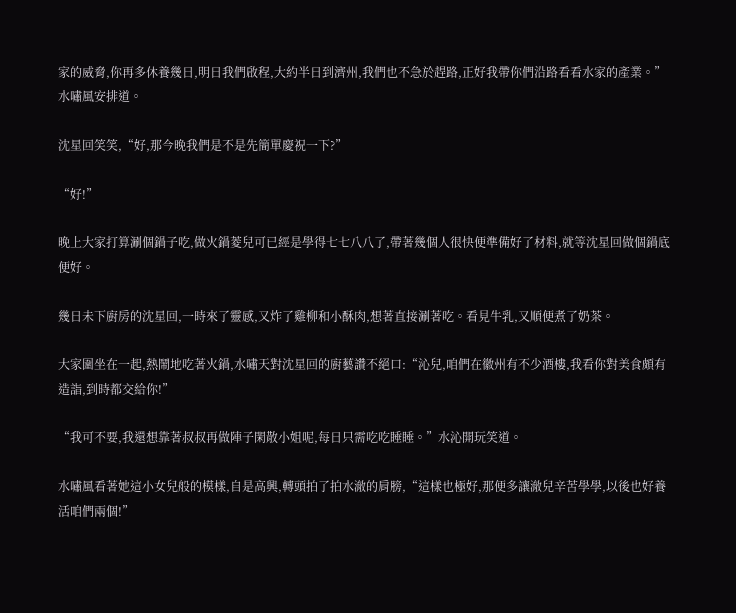家的威脅,你再多休養幾日,明日我們啟程,大約半日到濟州,我們也不急於趕路,正好我帶你們沿路看看水家的產業。”水嘯風安排道。

沈星回笑笑,“好,那今晚我們是不是先簡單慶祝一下?”

“好!”

晚上大家打算涮個鍋子吃,做火鍋菱兒可已經是學得七七八八了,帶著幾個人很快便準備好了材料,就等沈星回做個鍋底便好。

幾日未下廚房的沈星回,一時來了靈感,又炸了雞柳和小酥肉,想著直接涮著吃。看見牛乳,又順便煮了奶茶。

大家圍坐在一起,熱鬧地吃著火鍋,水嘯天對沈星回的廚藝讚不絕口:“沁兒,咱們在徽州有不少酒樓,我看你對美食頗有造詣,到時都交給你!”

“我可不要,我還想靠著叔叔再做陣子閑散小姐呢,每日只需吃吃睡睡。”水沁開玩笑道。

水嘯風看著她這小女兒般的模樣,自是高興,轉頭拍了拍水澈的肩膀,“這樣也極好,那便多讓澈兒辛苦學學,以後也好養活咱們兩個!”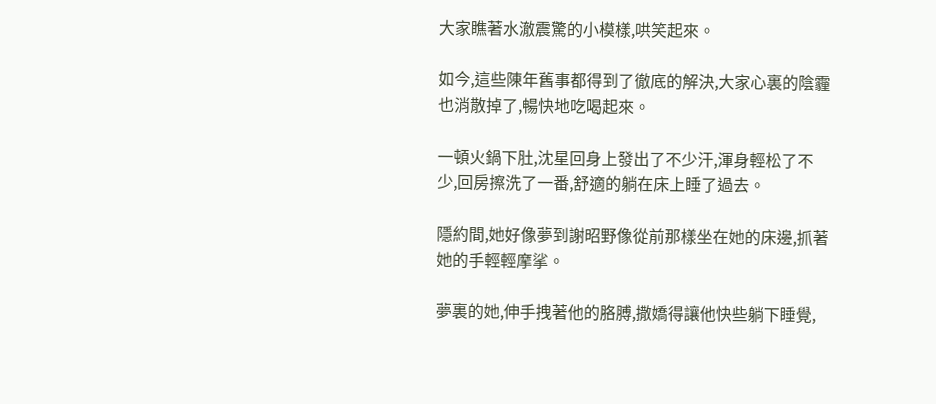大家瞧著水澈震驚的小模樣,哄笑起來。

如今,這些陳年舊事都得到了徹底的解決,大家心裏的陰霾也消散掉了,暢快地吃喝起來。

一頓火鍋下肚,沈星回身上發出了不少汗,渾身輕松了不少,回房擦洗了一番,舒適的躺在床上睡了過去。

隱約間,她好像夢到謝昭野像從前那樣坐在她的床邊,抓著她的手輕輕摩挲。

夢裏的她,伸手拽著他的胳膊,撒嬌得讓他快些躺下睡覺,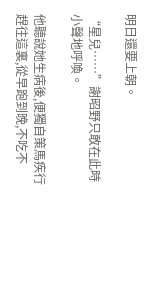明日還要上朝。

“星兒……”謝昭野只敢在此時小聲地呼喚。

他聽說她生病後,便獨自策馬疾行趕往這裏,從早跑到晚,不吃不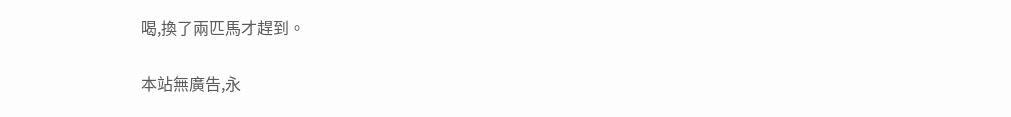喝,換了兩匹馬才趕到。

本站無廣告,永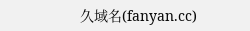久域名(fanyan.cc)